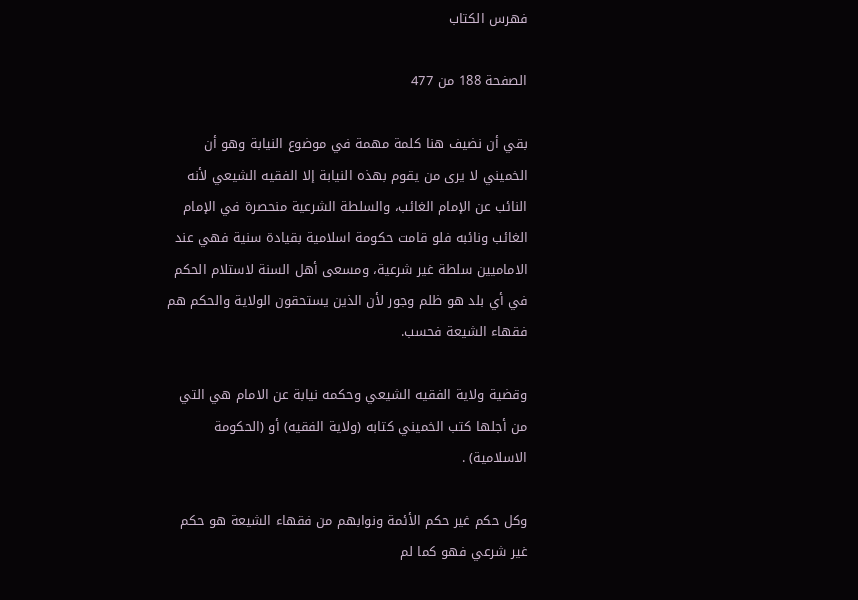فهرس الكتاب

الصفحة 188 من 477

بقي أن نضيف هنا كلمة مهمة في موضوع النيابة وهو أن الخميني لا يرى من يقوم بهذه النيابة إلا الفقيه الشيعي لأنه النائب عن الإمام الغائب، والسلطة الشرعية منحصرة في الإمام الغائب ونائبه فلو قامت حكومة اسلامية بقيادة سنية فهي عند الاماميين سلطة غير شرعية، ومسعى أهل السنة لاستلام الحكم في أي بلد هو ظلم وجور لأن الذين يستحقون الولاية والحكم هم فقهاء الشيعة فحسب.

وقضية ولاية الفقيه الشيعي وحكمه نيابة عن الامام هي التي من أجلها كتب الخميني كتابه (ولاية الفقيه) أو (الحكومة الاسلامية) .

وكل حكم غير حكم الأئمة ونوابهم من فقهاء الشيعة هو حكم غير شرعي فهو كما لم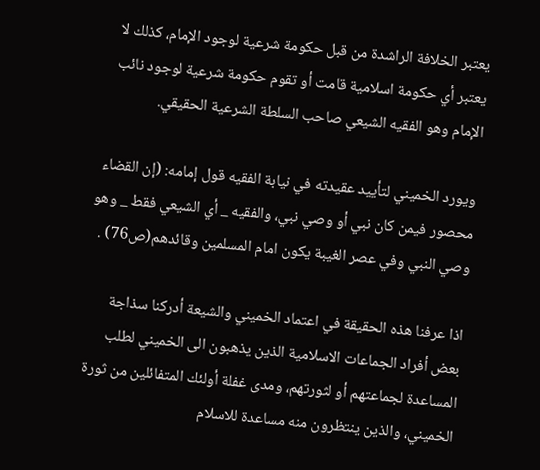يعتبر الخلافة الراشدة من قبل حكومة شرعية لوجود الإمام، كذلك لا يعتبر أي حكومة اسلامية قامت أو تقوم حكومة شرعية لوجود نائب الإمام وهو الفقيه الشيعي صاحب السلطة الشرعية الحقيقي.

ويورد الخميني لتأييد عقيدته في نيابة الفقيه قول إمامه: (إن القضاء محصور فيمن كان نبي أو وصي نبي، والفقيه _ أي الشيعي فقط _ وهو وصي النبي وفي عصر الغيبة يكون امام المسلمين وقائدهم(ص76) .

اذا عرفنا هذه الحقيقة في اعتماد الخميني والشيعة أدركنا سذاجة بعض أفراد الجماعات الاسلامية الذين يذهبون الى الخميني لطلب المساعدة لجماعتهم أو لثورتهم، ومدى غفلة أولئك المتفائلين من ثورة الخميني، والذين ينتظرون منه مساعدة للاسلام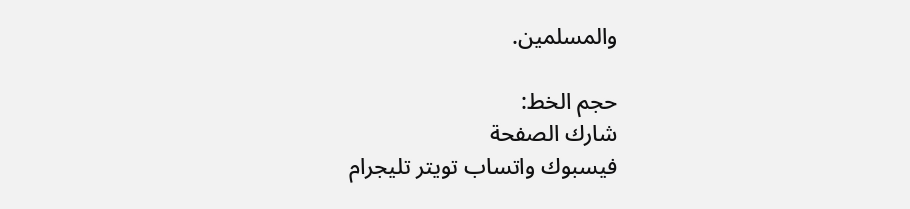والمسلمين.

حجم الخط:
شارك الصفحة
فيسبوك واتساب تويتر تليجرام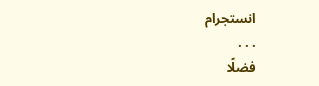انستجرام
. . .
فضلًا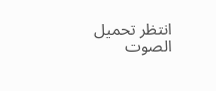انتظر تحميل الصوت